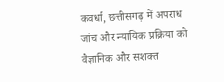कवर्धा, छत्तीसगढ़ में अपराध जांच और न्यायिक प्रक्रिया को वैज्ञानिक और सशक्त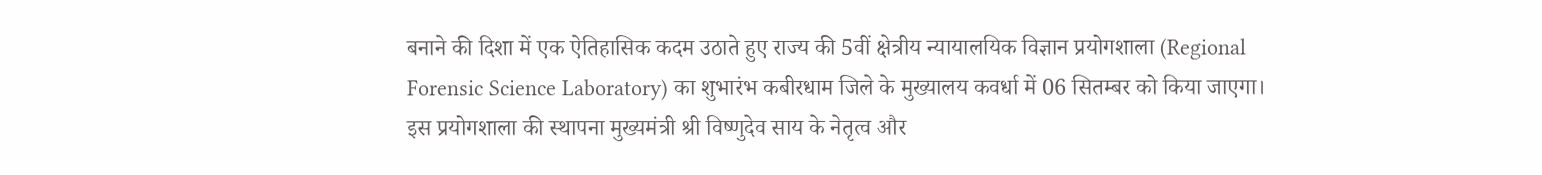बनाने की दिशा में एक ऐतिहासिक कदम उठाते हुए राज्य की 5वीं क्षेत्रीय न्यायालयिक विज्ञान प्रयोगशाला (Regional Forensic Science Laboratory) का शुभारंभ कबीरधाम जिले के मुख्यालय कवर्धा में 06 सितम्बर को किया जाएगा।
इस प्रयोगशाला की स्थापना मुख्यमंत्री श्री विष्णुदेव साय के नेतृत्व और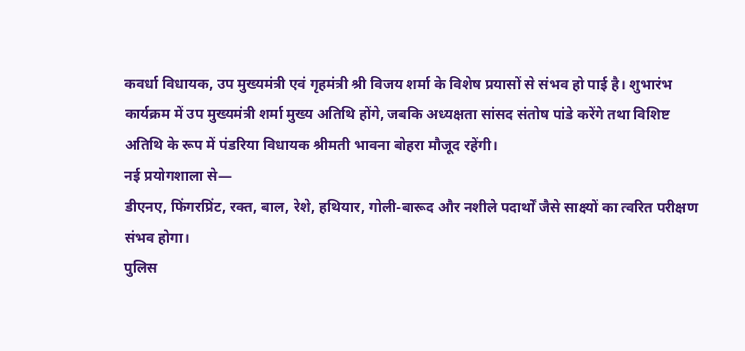कवर्धा विधायक, उप मुख्यमंत्री एवं गृहमंत्री श्री विजय शर्मा के विशेष प्रयासों से संभव हो पाई है। शुभारंभ कार्यक्रम में उप मुख्यमंत्री शर्मा मुख्य अतिथि होंगे, जबकि अध्यक्षता सांसद संतोष पांडे करेंगे तथा विशिष्ट अतिथि के रूप में पंडरिया विधायक श्रीमती भावना बोहरा मौजूद रहेंगी।
नई प्रयोगशाला से—
डीएनए, फिंगरप्रिंट, रक्त, बाल, रेशे, हथियार, गोली-बारूद और नशीले पदार्थों जैसे साक्ष्यों का त्वरित परीक्षण संभव होगा।
पुलिस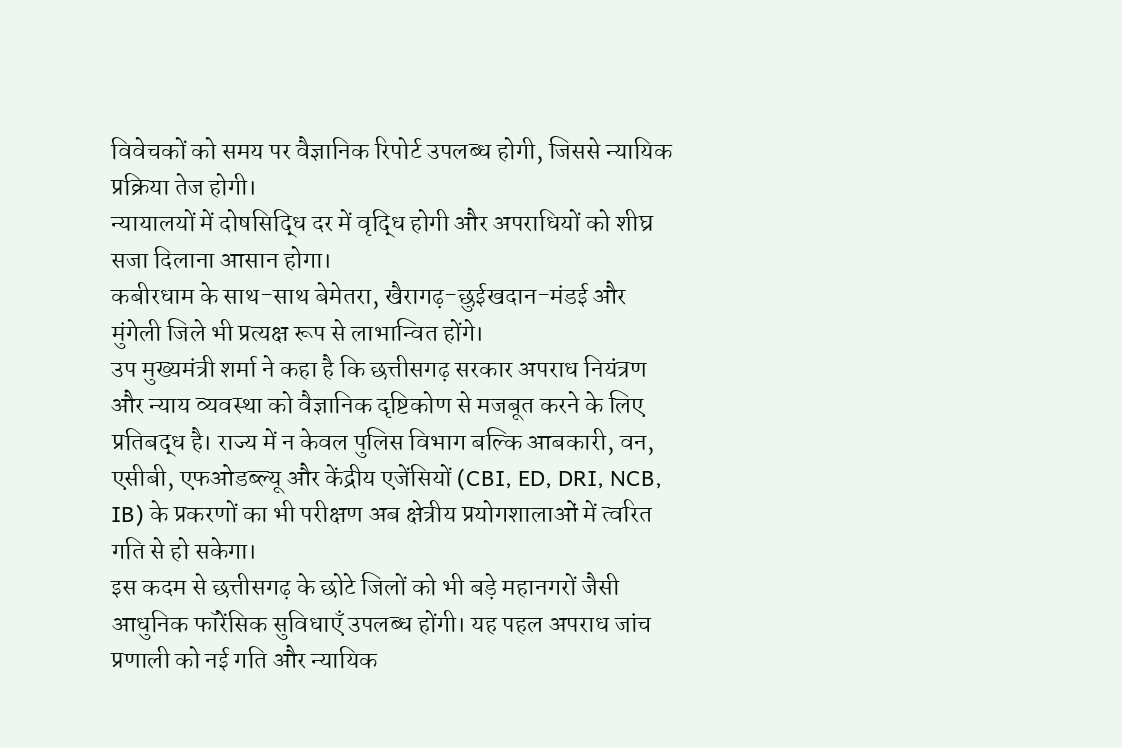विवेचकों को समय पर वैज्ञानिक रिपोर्ट उपलब्ध होगी, जिससे न्यायिक प्रक्रिया तेज होगी।
न्यायालयों में दोषसिद्धि दर में वृद्धि होगी और अपराधियों को शीघ्र सजा दिलाना आसान होगा।
कबीरधाम के साथ-साथ बेमेतरा, खैरागढ़-छुईखदान-मंडई और मुंगेली जिले भी प्रत्यक्ष रूप से लाभान्वित होंगे।
उप मुख्यमंत्री शर्मा ने कहा है कि छत्तीसगढ़ सरकार अपराध नियंत्रण और न्याय व्यवस्था को वैज्ञानिक दृष्टिकोण से मजबूत करने के लिए प्रतिबद्ध है। राज्य में न केवल पुलिस विभाग बल्कि आबकारी, वन, एसीबी, एफओडब्ल्यू और केंद्रीय एजेंसियों (CBI, ED, DRI, NCB, IB) के प्रकरणों का भी परीक्षण अब क्षेत्रीय प्रयोगशालाओं में त्वरित गति से हो सकेगा।
इस कदम से छत्तीसगढ़ के छोटे जिलों को भी बड़े महानगरों जैसी आधुनिक फॉरेंसिक सुविधाएँ उपलब्ध होंगी। यह पहल अपराध जांच प्रणाली को नई गति और न्यायिक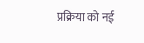प्रक्रिया को नई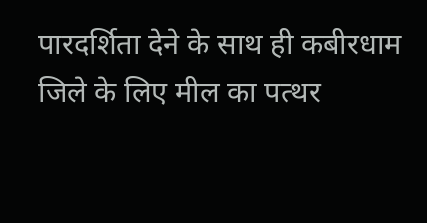पारदर्शिता देने के साथ ही कबीरधाम जिले के लिए मील का पत्थर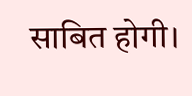साबित होगी।